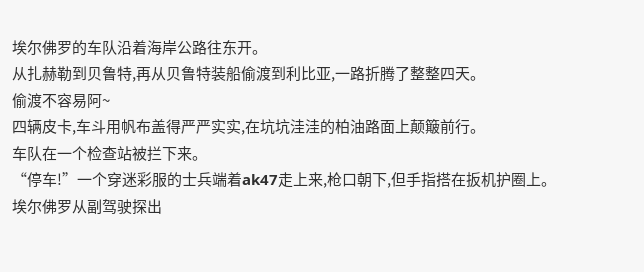埃尔佛罗的车队沿着海岸公路往东开。
从扎赫勒到贝鲁特,再从贝鲁特装船偷渡到利比亚,一路折腾了整整四天。
偷渡不容易阿~
四辆皮卡,车斗用帆布盖得严严实实,在坑坑洼洼的柏油路面上颠簸前行。
车队在一个检查站被拦下来。
“停车!”一个穿迷彩服的士兵端着ak47走上来,枪口朝下,但手指搭在扳机护圈上。
埃尔佛罗从副驾驶探出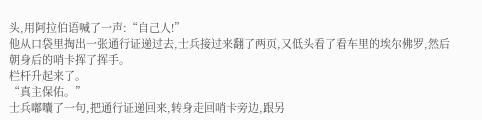头,用阿拉伯语喊了一声:“自己人!”
他从口袋里掏出一张通行证递过去,士兵接过来翻了两页,又低头看了看车里的埃尔佛罗,然后朝身后的哨卡挥了挥手。
栏杆升起来了。
“真主保佑。”
士兵嘟囔了一句,把通行证递回来,转身走回哨卡旁边,跟另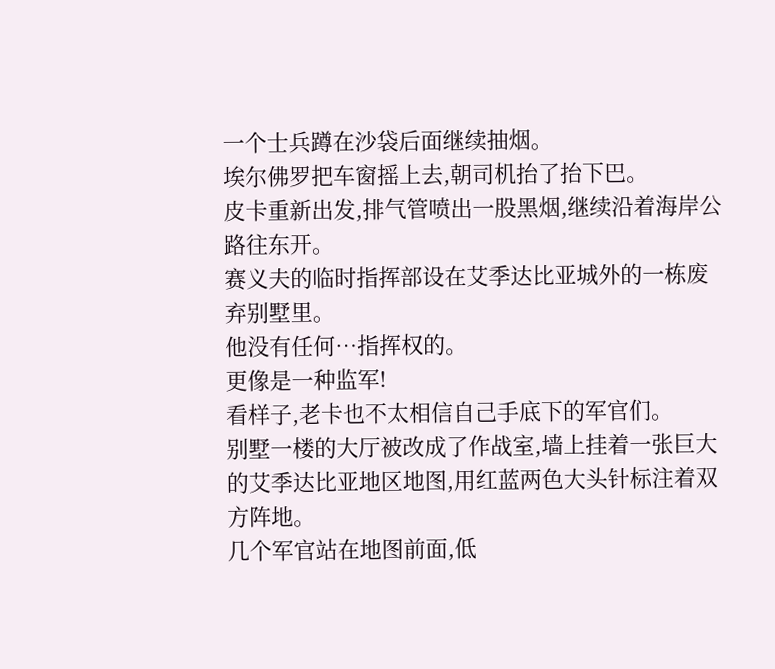一个士兵蹲在沙袋后面继续抽烟。
埃尔佛罗把车窗摇上去,朝司机抬了抬下巴。
皮卡重新出发,排气管喷出一股黑烟,继续沿着海岸公路往东开。
赛义夫的临时指挥部设在艾季达比亚城外的一栋废弃别墅里。
他没有任何…指挥权的。
更像是一种监军!
看样子,老卡也不太相信自己手底下的军官们。
别墅一楼的大厅被改成了作战室,墙上挂着一张巨大的艾季达比亚地区地图,用红蓝两色大头针标注着双方阵地。
几个军官站在地图前面,低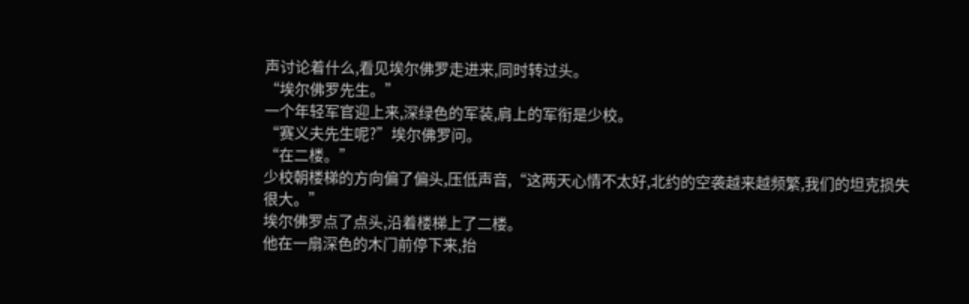声讨论着什么,看见埃尔佛罗走进来,同时转过头。
“埃尔佛罗先生。”
一个年轻军官迎上来,深绿色的军装,肩上的军衔是少校。
“赛义夫先生呢?”埃尔佛罗问。
“在二楼。”
少校朝楼梯的方向偏了偏头,压低声音,“这两天心情不太好,北约的空袭越来越频繁,我们的坦克损失很大。”
埃尔佛罗点了点头,沿着楼梯上了二楼。
他在一扇深色的木门前停下来,抬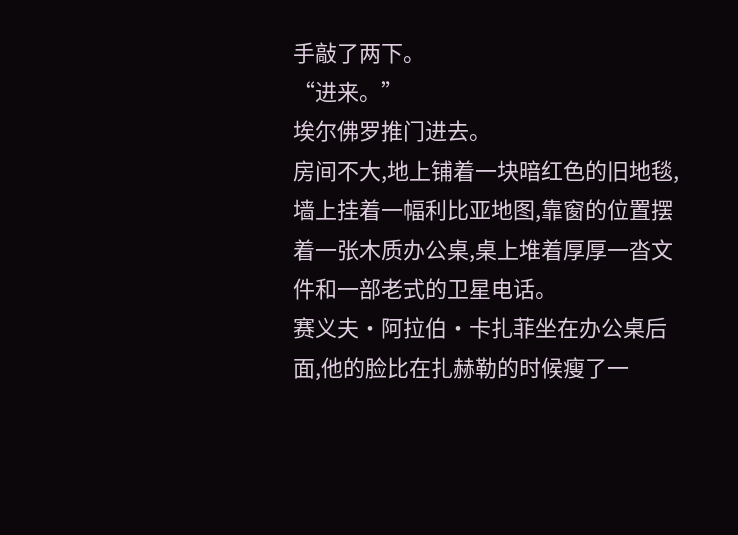手敲了两下。
“进来。”
埃尔佛罗推门进去。
房间不大,地上铺着一块暗红色的旧地毯,墙上挂着一幅利比亚地图,靠窗的位置摆着一张木质办公桌,桌上堆着厚厚一沓文件和一部老式的卫星电话。
赛义夫·阿拉伯·卡扎菲坐在办公桌后面,他的脸比在扎赫勒的时候瘦了一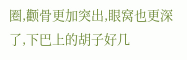圈,颧骨更加突出,眼窝也更深了,下巴上的胡子好几